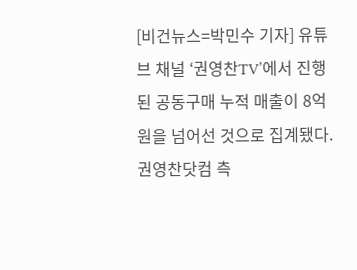[비건뉴스=박민수 기자] 유튜브 채널 ‘권영찬TV’에서 진행된 공동구매 누적 매출이 8억원을 넘어선 것으로 집계됐다.
권영찬닷컴 측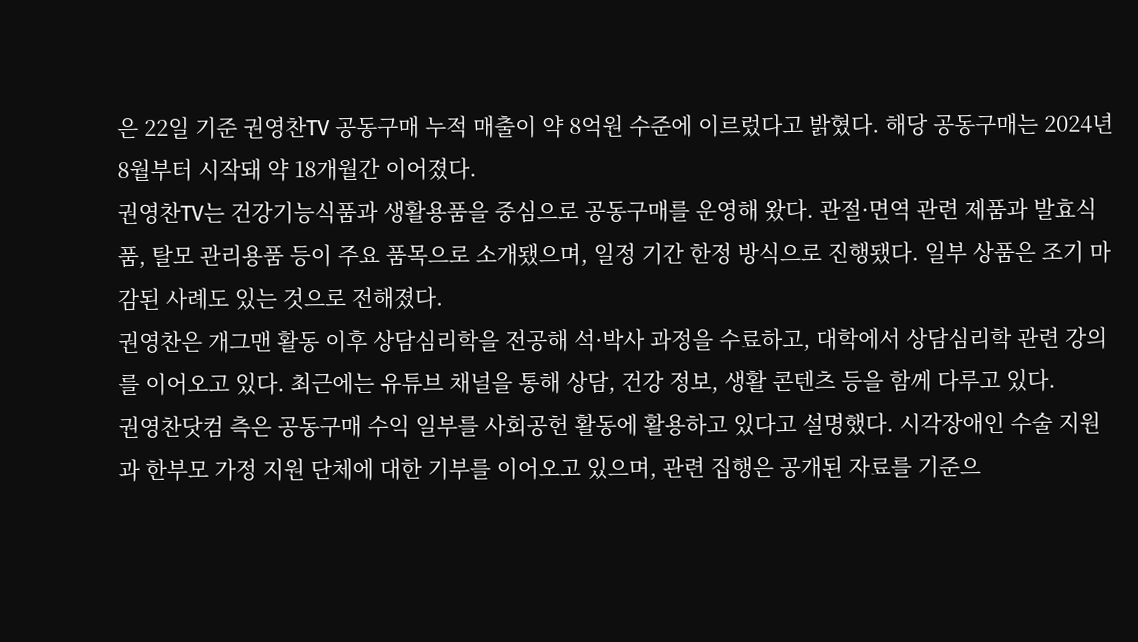은 22일 기준 권영찬TV 공동구매 누적 매출이 약 8억원 수준에 이르렀다고 밝혔다. 해당 공동구매는 2024년 8월부터 시작돼 약 18개월간 이어졌다.
권영찬TV는 건강기능식품과 생활용품을 중심으로 공동구매를 운영해 왔다. 관절·면역 관련 제품과 발효식품, 탈모 관리용품 등이 주요 품목으로 소개됐으며, 일정 기간 한정 방식으로 진행됐다. 일부 상품은 조기 마감된 사례도 있는 것으로 전해졌다.
권영찬은 개그맨 활동 이후 상담심리학을 전공해 석·박사 과정을 수료하고, 대학에서 상담심리학 관련 강의를 이어오고 있다. 최근에는 유튜브 채널을 통해 상담, 건강 정보, 생활 콘텐츠 등을 함께 다루고 있다.
권영찬닷컴 측은 공동구매 수익 일부를 사회공헌 활동에 활용하고 있다고 설명했다. 시각장애인 수술 지원과 한부모 가정 지원 단체에 대한 기부를 이어오고 있으며, 관련 집행은 공개된 자료를 기준으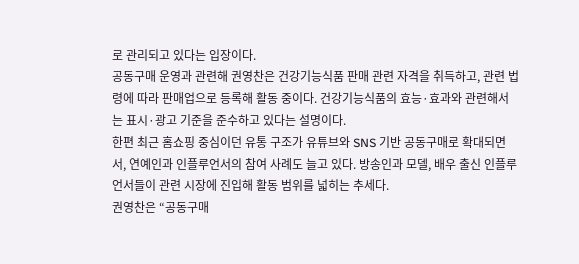로 관리되고 있다는 입장이다.
공동구매 운영과 관련해 권영찬은 건강기능식품 판매 관련 자격을 취득하고, 관련 법령에 따라 판매업으로 등록해 활동 중이다. 건강기능식품의 효능·효과와 관련해서는 표시·광고 기준을 준수하고 있다는 설명이다.
한편 최근 홈쇼핑 중심이던 유통 구조가 유튜브와 SNS 기반 공동구매로 확대되면서, 연예인과 인플루언서의 참여 사례도 늘고 있다. 방송인과 모델, 배우 출신 인플루언서들이 관련 시장에 진입해 활동 범위를 넓히는 추세다.
권영찬은 “공동구매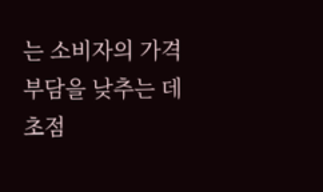는 소비자의 가격 부담을 낮추는 데 초점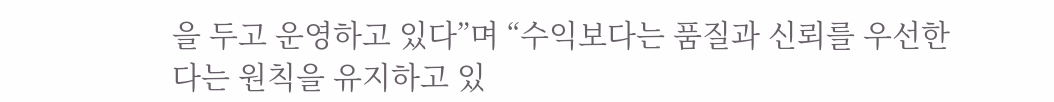을 두고 운영하고 있다”며 “수익보다는 품질과 신뢰를 우선한다는 원칙을 유지하고 있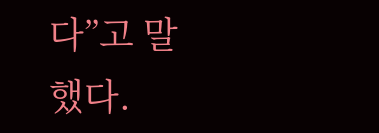다”고 말했다.